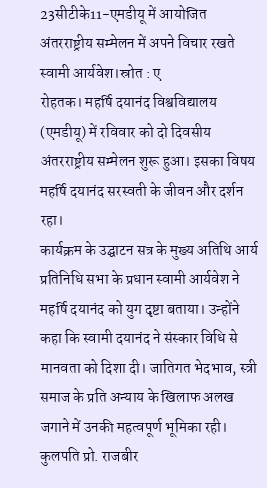23सीटीके11-एमडीयू में आयोजित अंतरराष्ट्रीय सम्मेलन में अपने विचार रखते स्वामी आर्यवेश।स्रोत : ए
रोहतक। महर्षि दयानंद विश्वविद्यालय (एमडीयू) में रविवार को दो दिवसीय अंतरराष्ट्रीय सम्मेलन शुरू हुआ। इसका विषय महर्षि दयानंद सरस्वती के जीवन और दर्शन रहा।
कार्यक्रम के उद्घाटन सत्र के मुख्य अतिथि आर्य प्रतिनिधि सभा के प्रधान स्वामी आर्यवेश ने महर्षि दयानंद को युग दृष्टा बताया। उन्होंने कहा कि स्वामी दयानंद ने संस्कार विधि से मानवता को दिशा दी। जातिगत भेदभाव, स्त्री समाज के प्रति अन्याय के खिलाफ अलख जगाने में उनकी महत्वपूर्ण भूमिका रही।
कुलपति प्रो. राजबीर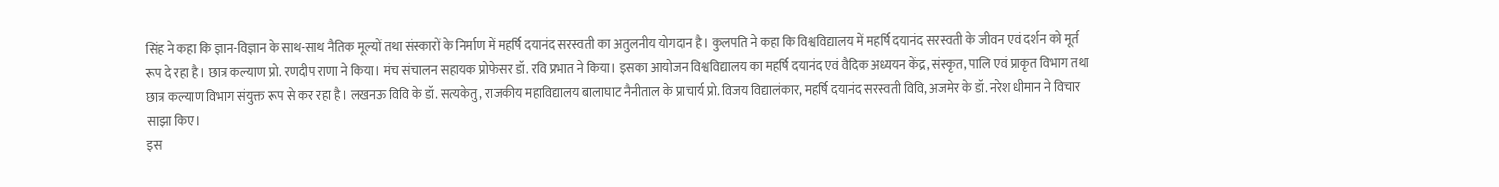सिंह ने कहा कि ज्ञान-विज्ञान के साथ-साथ नैतिक मूल्यों तथा संस्कारों के निर्माण में महर्षि दयानंद सरस्वती का अतुलनीय योगदान है। कुलपति ने कहा कि विश्वविद्यालय में महर्षि दयानंद सरस्वती के जीवन एवं दर्शन को मूर्त रूप दे रहा है। छात्र कल्याण प्रो. रणदीप राणा ने किया। मंच संचालन सहायक प्रोफेसर डॉ. रवि प्रभात ने किया। इसका आयोजन विश्वविद्यालय का महर्षि दयानंद एवं वैदिक अध्ययन केंद्र, संस्कृत, पालि एवं प्राकृत विभाग तथा छात्र कल्याण विभाग संयुक्त रूप से कर रहा है। लखनऊ विवि के डॉ. सत्यकेतु, राजकीय महाविद्यालय बालाघाट नैनीताल के प्राचार्य प्रो. विजय विद्यालंकार, महर्षि दयानंद सरस्वती विवि, अजमेर के डॉ. नरेश धीमान ने विचार साझा किए।
इस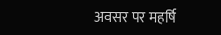अवसर पर महर्षि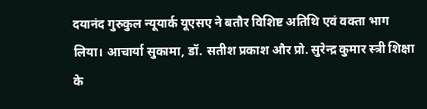दयानंद गुरुकुल न्यूयार्क यूएसए ने बतौर विशिष्ट अतिथि एवं वक्ता भाग लिया। आचार्या सुकामा, डॉ. सतीश प्रकाश और प्रो. सुरेन्द्र कुमार स्त्री शिक्षा के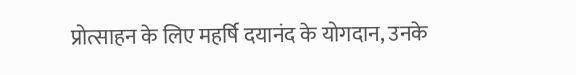प्रोत्साहन के लिए महर्षि दयानंद के योगदान, उनके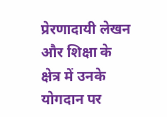प्रेरणादायी लेखन और शिक्षा के क्षेत्र में उनके योगदान पर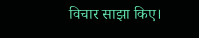विचार साझा किए।